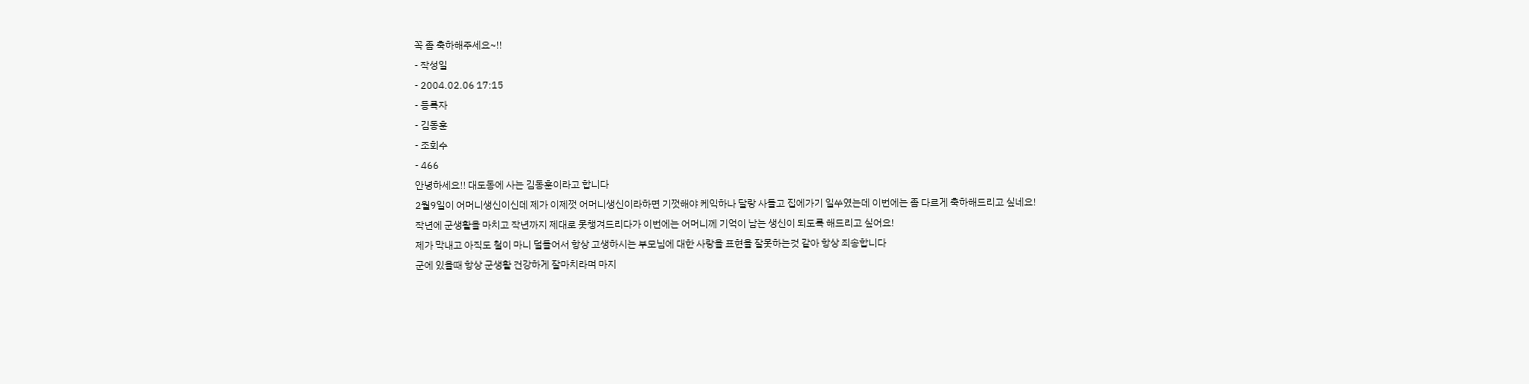꼭 좀 축하해주세요~!!
- 작성일
- 2004.02.06 17:15
- 등록자
- 김동훈
- 조회수
- 466
안녕하세요!! 대도동에 사는 김동훈이라고 합니다
2월9일이 어머니생신이신데 제가 이제껏 어머니생신이라하면 기껏해야 케익하나 달랑 사들고 집에가기 일쑤였는데 이번에는 좀 다르게 축하해드리고 싶네요!
작년에 군생활을 마치고 작년까지 제대로 못챙겨드리다가 이번에는 어머니께 기억이 남는 생신이 되도록 해드리고 싶어요!
제가 막내고 아직도 철이 마니 덜들어서 항상 고생하시는 부모님에 대한 사랑을 표현을 잘못하는것 같아 항상 죄송합니다
군에 있을때 항상 군생활 건강하게 잘마치라며 마지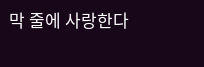막 줄에 사랑한다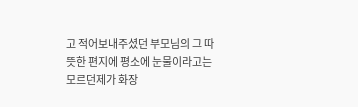고 적어보내주셨던 부모님의 그 따뜻한 편지에 평소에 눈물이라고는 모르던제가 화장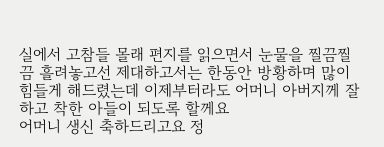실에서 고참들 몰래 편지를 읽으면서 눈물을 찔끔찔끔 흘려놓고선 제대하고서는 한동안 방황하며 많이 힘들게 해드렸는데 이제부터라도 어머니 아버지께 잘하고 착한 아들이 되도록 할께요
어머니 생신 축하드리고요 정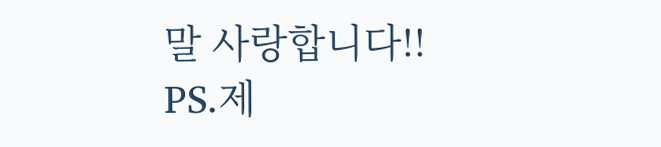말 사랑합니다!!
PS.제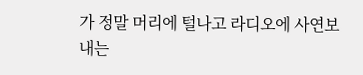가 정말 머리에 털나고 라디오에 사연보내는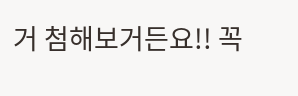거 첨해보거든요!! 꼭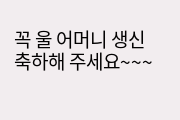꼭 울 어머니 생신 축하해 주세요~~~